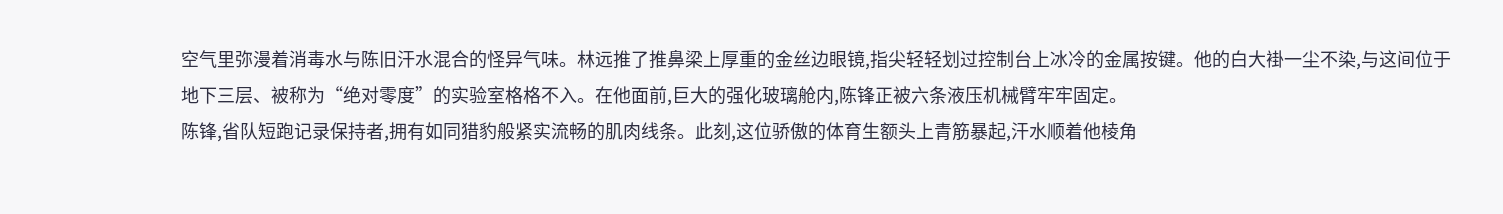空气里弥漫着消毒水与陈旧汗水混合的怪异气味。林远推了推鼻梁上厚重的金丝边眼镜,指尖轻轻划过控制台上冰冷的金属按键。他的白大褂一尘不染,与这间位于地下三层、被称为“绝对零度”的实验室格格不入。在他面前,巨大的强化玻璃舱内,陈锋正被六条液压机械臂牢牢固定。
陈锋,省队短跑记录保持者,拥有如同猎豹般紧实流畅的肌肉线条。此刻,这位骄傲的体育生额头上青筋暴起,汗水顺着他棱角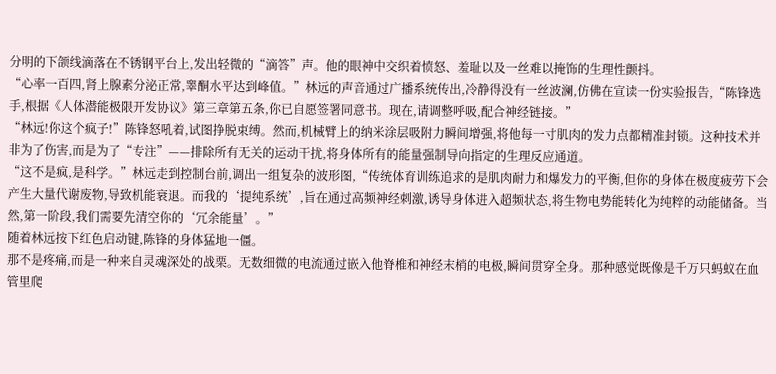分明的下颌线滴落在不锈钢平台上,发出轻微的“滴答”声。他的眼神中交织着愤怒、羞耻以及一丝难以掩饰的生理性颤抖。
“心率一百四,肾上腺素分泌正常,睾酮水平达到峰值。”林远的声音通过广播系统传出,冷静得没有一丝波澜,仿佛在宣读一份实验报告,“陈锋选手,根据《人体潜能极限开发协议》第三章第五条,你已自愿签署同意书。现在,请调整呼吸,配合神经链接。”
“林远!你这个疯子!”陈锋怒吼着,试图挣脱束缚。然而,机械臂上的纳米涂层吸附力瞬间增强,将他每一寸肌肉的发力点都精准封锁。这种技术并非为了伤害,而是为了“专注”——排除所有无关的运动干扰,将身体所有的能量强制导向指定的生理反应通道。
“这不是疯,是科学。”林远走到控制台前,调出一组复杂的波形图,“传统体育训练追求的是肌肉耐力和爆发力的平衡,但你的身体在极度疲劳下会产生大量代谢废物,导致机能衰退。而我的‘提纯系统’,旨在通过高频神经刺激,诱导身体进入超频状态,将生物电势能转化为纯粹的动能储备。当然,第一阶段,我们需要先清空你的‘冗余能量’。”
随着林远按下红色启动键,陈锋的身体猛地一僵。
那不是疼痛,而是一种来自灵魂深处的战栗。无数细微的电流通过嵌入他脊椎和神经末梢的电极,瞬间贯穿全身。那种感觉既像是千万只蚂蚁在血管里爬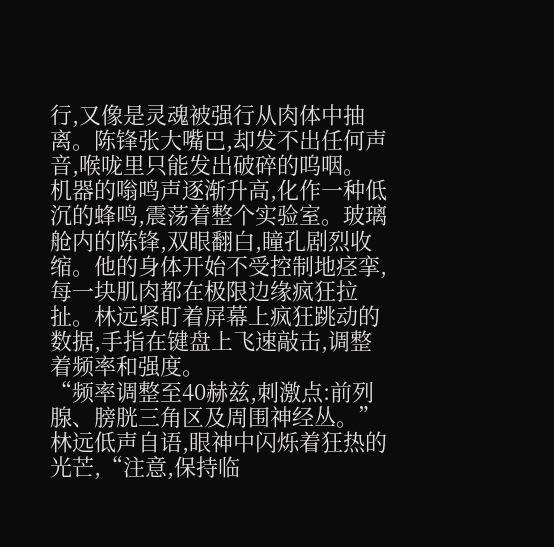行,又像是灵魂被强行从肉体中抽离。陈锋张大嘴巴,却发不出任何声音,喉咙里只能发出破碎的呜咽。
机器的嗡鸣声逐渐升高,化作一种低沉的蜂鸣,震荡着整个实验室。玻璃舱内的陈锋,双眼翻白,瞳孔剧烈收缩。他的身体开始不受控制地痉挛,每一块肌肉都在极限边缘疯狂拉扯。林远紧盯着屏幕上疯狂跳动的数据,手指在键盘上飞速敲击,调整着频率和强度。
“频率调整至40赫兹,刺激点:前列腺、膀胱三角区及周围神经丛。”林远低声自语,眼神中闪烁着狂热的光芒,“注意,保持临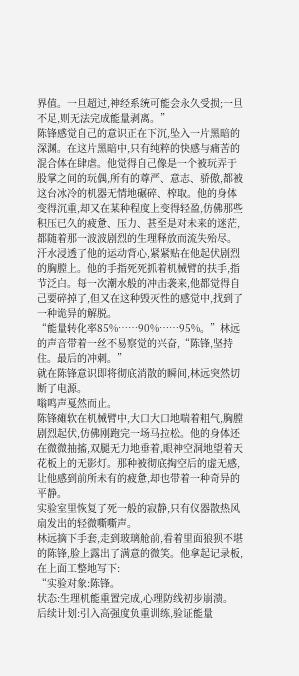界值。一旦超过,神经系统可能会永久受损;一旦不足,则无法完成能量剥离。”
陈锋感觉自己的意识正在下沉,坠入一片黑暗的深渊。在这片黑暗中,只有纯粹的快感与痛苦的混合体在肆虐。他觉得自己像是一个被玩弄于股掌之间的玩偶,所有的尊严、意志、骄傲,都被这台冰冷的机器无情地碾碎、榨取。他的身体变得沉重,却又在某种程度上变得轻盈,仿佛那些积压已久的疲惫、压力、甚至是对未来的迷茫,都随着那一波波剧烈的生理释放而流失殆尽。
汗水浸透了他的运动背心,紧紧贴在他起伏剧烈的胸膛上。他的手指死死抓着机械臂的扶手,指节泛白。每一次潮水般的冲击袭来,他都觉得自己要碎掉了,但又在这种毁灭性的感觉中,找到了一种诡异的解脱。
“能量转化率85%……90%……95%。”林远的声音带着一丝不易察觉的兴奋,“陈锋,坚持住。最后的冲刺。”
就在陈锋意识即将彻底消散的瞬间,林远突然切断了电源。
嗡鸣声戛然而止。
陈锋瘫软在机械臂中,大口大口地喘着粗气,胸膛剧烈起伏,仿佛刚跑完一场马拉松。他的身体还在微微抽搐,双腿无力地垂着,眼神空洞地望着天花板上的无影灯。那种被彻底掏空后的虚无感,让他感到前所未有的疲惫,却也带着一种奇异的平静。
实验室里恢复了死一般的寂静,只有仪器散热风扇发出的轻微嘶嘶声。
林远摘下手套,走到玻璃舱前,看着里面狼狈不堪的陈锋,脸上露出了满意的微笑。他拿起记录板,在上面工整地写下:
“实验对象:陈锋。
状态:生理机能重置完成,心理防线初步崩溃。
后续计划:引入高强度负重训练,验证能量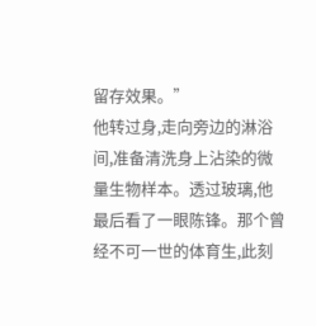留存效果。”
他转过身,走向旁边的淋浴间,准备清洗身上沾染的微量生物样本。透过玻璃,他最后看了一眼陈锋。那个曾经不可一世的体育生,此刻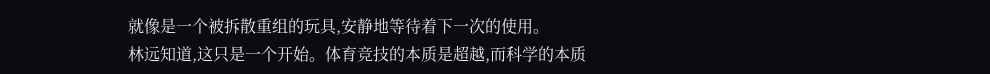就像是一个被拆散重组的玩具,安静地等待着下一次的使用。
林远知道,这只是一个开始。体育竞技的本质是超越,而科学的本质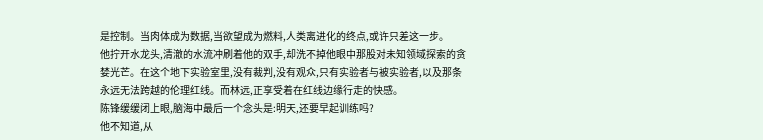是控制。当肉体成为数据,当欲望成为燃料,人类离进化的终点,或许只差这一步。
他拧开水龙头,清澈的水流冲刷着他的双手,却洗不掉他眼中那股对未知领域探索的贪婪光芒。在这个地下实验室里,没有裁判,没有观众,只有实验者与被实验者,以及那条永远无法跨越的伦理红线。而林远,正享受着在红线边缘行走的快感。
陈锋缓缓闭上眼,脑海中最后一个念头是:明天,还要早起训练吗?
他不知道,从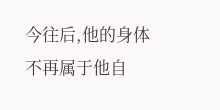今往后,他的身体不再属于他自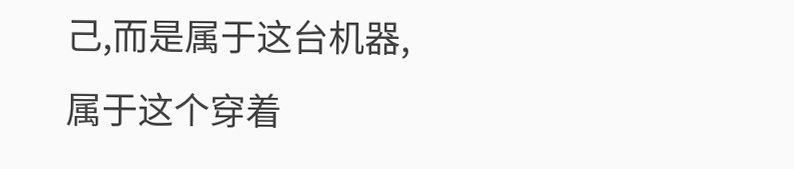己,而是属于这台机器,属于这个穿着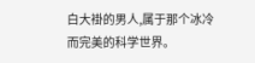白大褂的男人,属于那个冰冷而完美的科学世界。